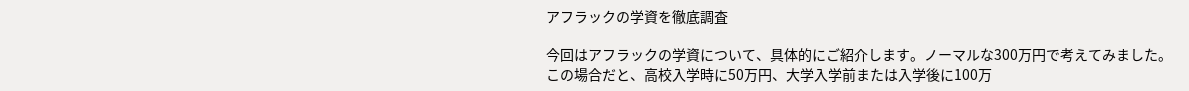アフラックの学資を徹底調査

今回はアフラックの学資について、具体的にご紹介します。ノーマルな300万円で考えてみました。
この場合だと、高校入学時に50万円、大学入学前または入学後に100万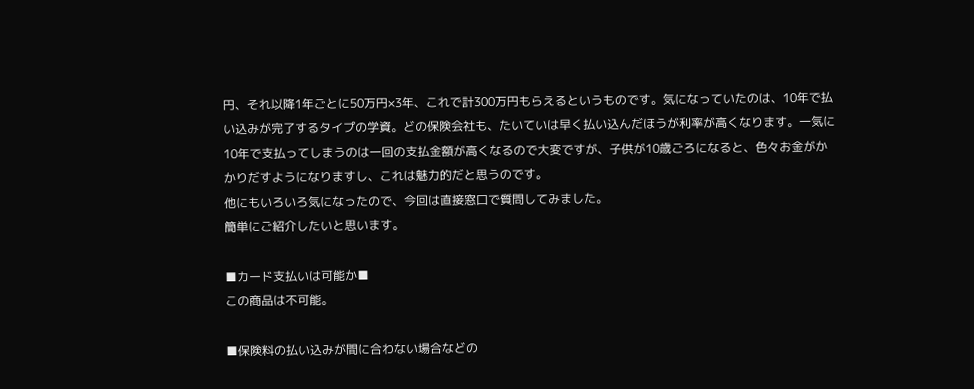円、それ以降1年ごとに50万円×3年、これで計300万円もらえるというものです。気になっていたのは、10年で払い込みが完了するタイプの学資。どの保険会社も、たいていは早く払い込んだほうが利率が高くなります。一気に10年で支払ってしまうのは一回の支払金額が高くなるので大変ですが、子供が10歳ごろになると、色々お金がかかりだすようになりますし、これは魅力的だと思うのです。
他にもいろいろ気になったので、今回は直接窓口で質問してみました。
簡単にご紹介したいと思います。

■カード支払いは可能か■
この商品は不可能。

■保険料の払い込みが間に合わない場合などの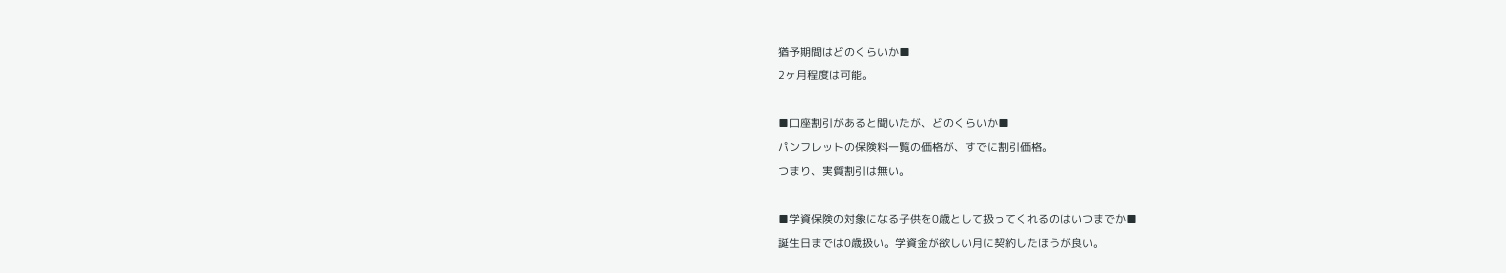猶予期間はどのくらいか■
2ヶ月程度は可能。

■口座割引があると聞いたが、どのくらいか■
パンフレットの保険料一覧の価格が、すでに割引価格。
つまり、実質割引は無い。

■学資保険の対象になる子供を0歳として扱ってくれるのはいつまでか■
誕生日までは0歳扱い。学資金が欲しい月に契約したほうが良い。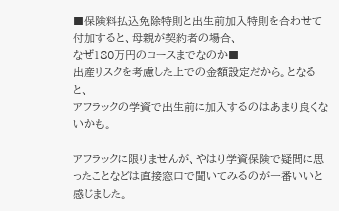■保険料払込免除特則と出生前加入特則を合わせて付加すると、母親が契約者の場合、
なぜ180万円のコースまでなのか■
出産リスクを考慮した上での金額設定だから。となると、
アフラックの学資で出生前に加入するのはあまり良くないかも。

アフラックに限りませんが、やはり学資保険で疑問に思ったことなどは直接窓口で聞いてみるのが一番いいと感じました。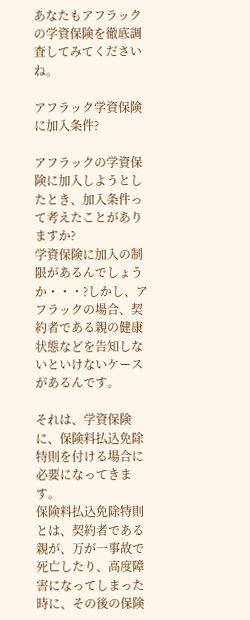あなたもアフラックの学資保険を徹底調査してみてくださいね。

アフラック学資保険に加入条件?

アフラックの学資保険に加入しようとしたとき、加入条件って考えたことがありますか?
学資保険に加入の制限があるんでしょうか・・・?しかし、アフラックの場合、契約者である親の健康状態などを告知しないといけないケースがあるんです。

それは、学資保険に、保険料払込免除特則を付ける場合に必要になってきます。
保険料払込免除特則とは、契約者である親が、万が一事故で死亡したり、高度障害になってしまった時に、その後の保険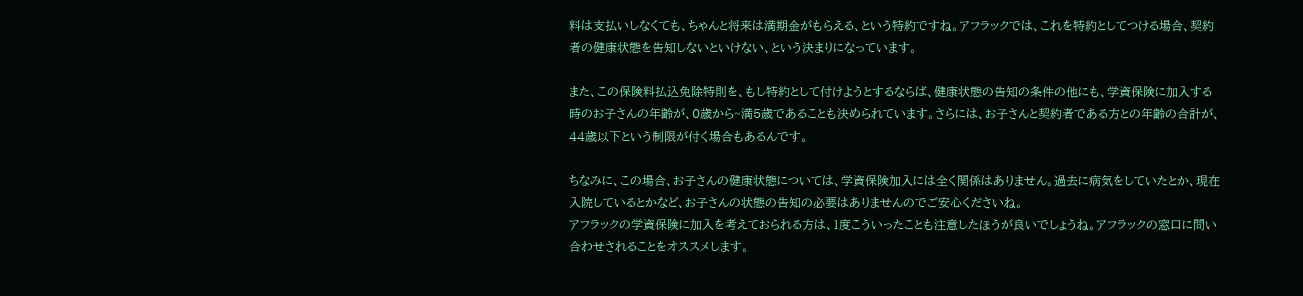料は支払いしなくても、ちゃんと将来は満期金がもらえる、という特約ですね。アフラックでは、これを特約としてつける場合、契約者の健康状態を告知しないといけない、という決まりになっています。

また、この保険料払込免除特則を、もし特約として付けようとするならば、健康状態の告知の条件の他にも、学資保険に加入する時のお子さんの年齢が、0歳から~満5歳であることも決められています。さらには、お子さんと契約者である方との年齢の合計が、44歳以下という制限が付く場合もあるんです。

ちなみに、この場合、お子さんの健康状態については、学資保険加入には全く関係はありません。過去に病気をしていたとか、現在入院しているとかなど、お子さんの状態の告知の必要はありませんのでご安心くださいね。
アフラックの学資保険に加入を考えておられる方は、1度こういったことも注意したほうが良いでしょうね。アフラックの窓口に問い合わせされることをオススメします。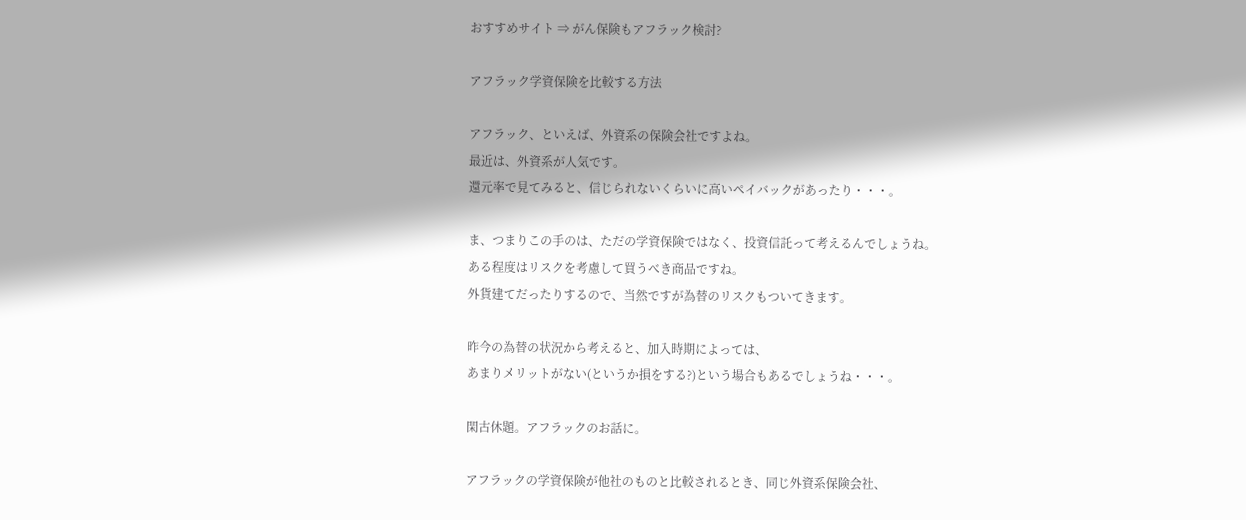おすすめサイト ⇒ がん保険もアフラック検討?

アフラック学資保険を比較する方法

アフラック、といえば、外資系の保険会社ですよね。
最近は、外資系が人気です。
還元率で見てみると、信じられないくらいに高いペイバックがあったり・・・。

ま、つまりこの手のは、ただの学資保険ではなく、投資信託って考えるんでしょうね。
ある程度はリスクを考慮して買うべき商品ですね。
外貨建てだったりするので、当然ですが為替のリスクもついてきます。

昨今の為替の状況から考えると、加入時期によっては、
あまりメリットがない(というか損をする?)という場合もあるでしょうね・・・。

閑古休題。アフラックのお話に。

アフラックの学資保険が他社のものと比較されるとき、同じ外資系保険会社、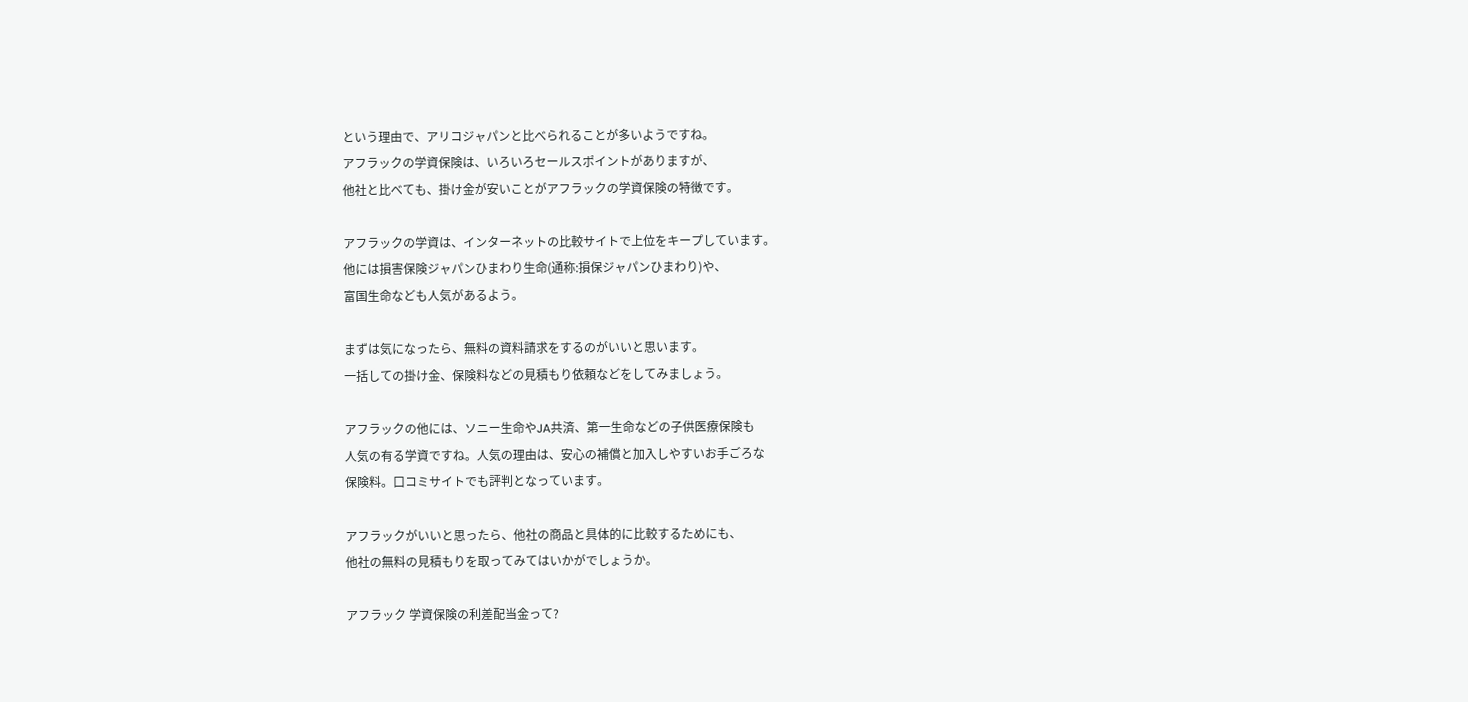という理由で、アリコジャパンと比べられることが多いようですね。
アフラックの学資保険は、いろいろセールスポイントがありますが、
他社と比べても、掛け金が安いことがアフラックの学資保険の特徴です。

アフラックの学資は、インターネットの比較サイトで上位をキープしています。
他には損害保険ジャパンひまわり生命(通称:損保ジャパンひまわり)や、
富国生命なども人気があるよう。

まずは気になったら、無料の資料請求をするのがいいと思います。
一括しての掛け金、保険料などの見積もり依頼などをしてみましょう。

アフラックの他には、ソニー生命やJA共済、第一生命などの子供医療保険も
人気の有る学資ですね。人気の理由は、安心の補償と加入しやすいお手ごろな
保険料。口コミサイトでも評判となっています。

アフラックがいいと思ったら、他社の商品と具体的に比較するためにも、
他社の無料の見積もりを取ってみてはいかがでしょうか。

アフラック 学資保険の利差配当金って?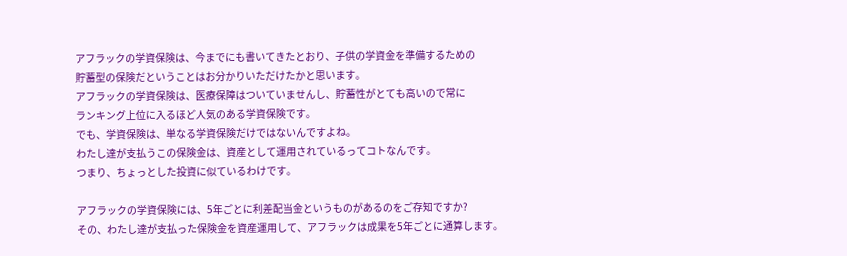アフラックの学資保険は、今までにも書いてきたとおり、子供の学資金を準備するための
貯蓄型の保険だということはお分かりいただけたかと思います。
アフラックの学資保険は、医療保障はついていませんし、貯蓄性がとても高いので常に
ランキング上位に入るほど人気のある学資保険です。
でも、学資保険は、単なる学資保険だけではないんですよね。
わたし達が支払うこの保険金は、資産として運用されているってコトなんです。
つまり、ちょっとした投資に似ているわけです。

アフラックの学資保険には、5年ごとに利差配当金というものがあるのをご存知ですか?
その、わたし達が支払った保険金を資産運用して、アフラックは成果を5年ごとに通算します。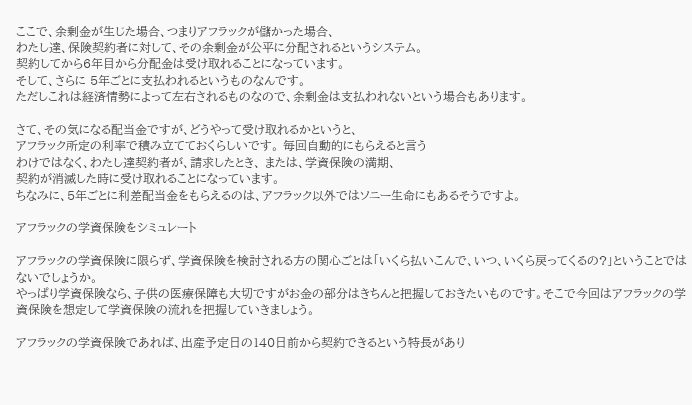ここで、余剰金が生じた場合、つまりアフラックが儲かった場合、
わたし達、保険契約者に対して、その余剰金が公平に分配されるというシステム。
契約してから6年目から分配金は受け取れることになっています。
そして、さらに 5年ごとに支払われるというものなんです。
ただしこれは経済情勢によって左右されるものなので、余剰金は支払われないという場合もあります。

さて、その気になる配当金ですが、どうやって受け取れるかというと、
アフラック所定の利率で積み立てておくらしいです。 毎回自動的にもらえると言う
わけではなく、わたし達契約者が、請求したとき、 または、学資保険の満期、
契約が消滅した時に受け取れることになっています。
ちなみに、5年ごとに利差配当金をもらえるのは、アフラック以外ではソニー生命にもあるそうですよ。

アフラックの学資保険をシミュレート

アフラックの学資保険に限らず、学資保険を検討される方の関心ごとは「いくら払いこんで、いつ、いくら戻ってくるの?」ということではないでしょうか。
やっぱり学資保険なら、子供の医療保障も大切ですがお金の部分はきちんと把握しておきたいものです。そこで今回はアフラックの学資保険を想定して学資保険の流れを把握していきましょう。

アフラックの学資保険であれば、出産予定日の140日前から契約できるという特長があり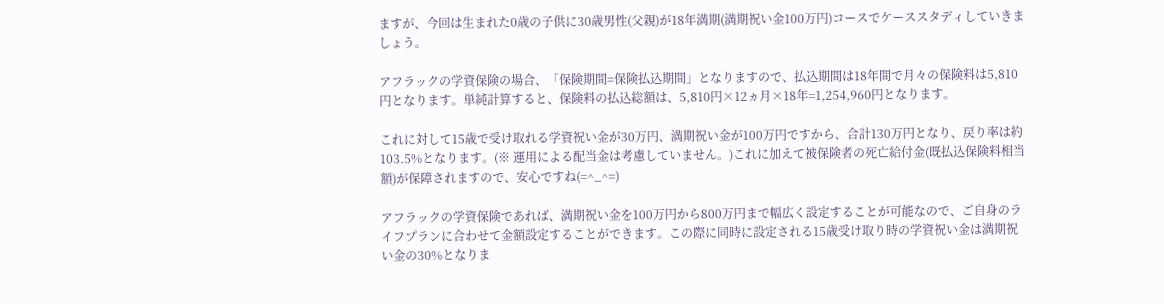ますが、今回は生まれた0歳の子供に30歳男性(父親)が18年満期(満期祝い金100万円)コースでケーススタディしていきましょう。

アフラックの学資保険の場合、「保険期間=保険払込期間」となりますので、払込期間は18年間で月々の保険料は5,810円となります。単純計算すると、保険料の払込総額は、5,810円×12ヵ月×18年=1,254,960円となります。

これに対して15歳で受け取れる学資祝い金が30万円、満期祝い金が100万円ですから、合計130万円となり、戻り率は約103.5%となります。(※ 運用による配当金は考慮していません。)これに加えて被保険者の死亡給付金(既払込保険料相当額)が保障されますので、安心ですね(=^_^=)

アフラックの学資保険であれば、満期祝い金を100万円から800万円まで幅広く設定することが可能なので、ご自身のライフプランに合わせて金額設定することができます。この際に同時に設定される15歳受け取り時の学資祝い金は満期祝い金の30%となりま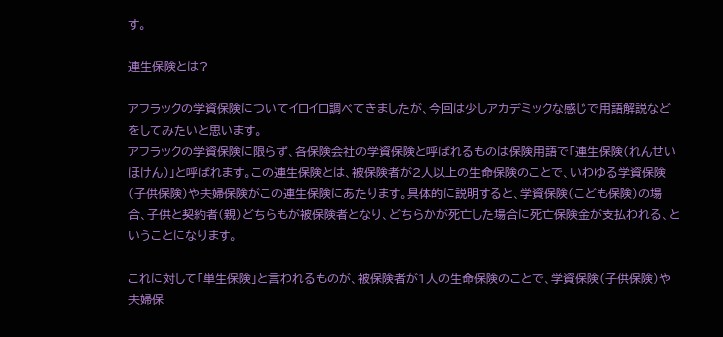す。

連生保険とは?

アフラックの学資保険についてイロイロ調べてきましたが、今回は少しアカデミックな感じで用語解説などをしてみたいと思います。
アフラックの学資保険に限らず、各保険会社の学資保険と呼ばれるものは保険用語で「連生保険(れんせいほけん)」と呼ばれます。この連生保険とは、被保険者が2人以上の生命保険のことで、いわゆる学資保険(子供保険)や夫婦保険がこの連生保険にあたります。具体的に説明すると、学資保険(こども保険)の場合、子供と契約者(親)どちらもが被保険者となり、どちらかが死亡した場合に死亡保険金が支払われる、ということになります。

これに対して「単生保険」と言われるものが、被保険者が1人の生命保険のことで、学資保険(子供保険)や夫婦保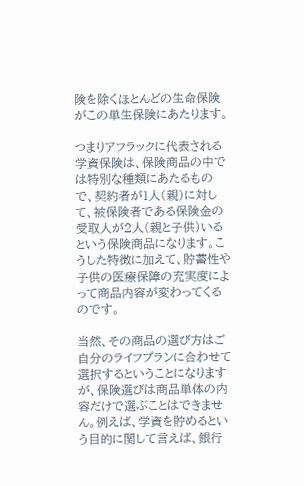険を除くほとんどの生命保険がこの単生保険にあたります。

つまりアフラックに代表される学資保険は、保険商品の中では特別な種類にあたるもので、契約者が1人(親)に対して、被保険者である保険金の受取人が2人(親と子供)いるという保険商品になります。こうした特徴に加えて、貯蓄性や子供の医療保障の充実度によって商品内容が変わってくるのです。

当然、その商品の選び方はご自分のライフプランに合わせて選択するということになりますが、保険選びは商品単体の内容だけで選ぶことはできません。例えば、学資を貯めるという目的に関して言えば、銀行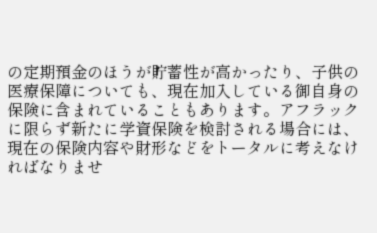の定期預金のほうが貯蓄性が高かったり、子供の医療保障についても、現在加入している御自身の保険に含まれていることもあります。アフラックに限らず新たに学資保険を検討される場合には、現在の保険内容や財形などをトータルに考えなければなりませ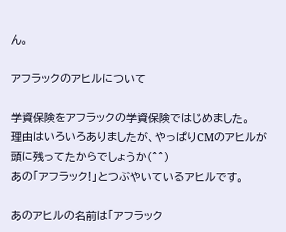ん。

アフラックのアヒルについて

学資保険をアフラックの学資保険ではじめました。
理由はいろいろありましたが、やっぱりCMのアヒルが頭に残ってたからでしょうか(^^)
あの「アフラック!」とつぶやいているアヒルです。

あのアヒルの名前は「アフラック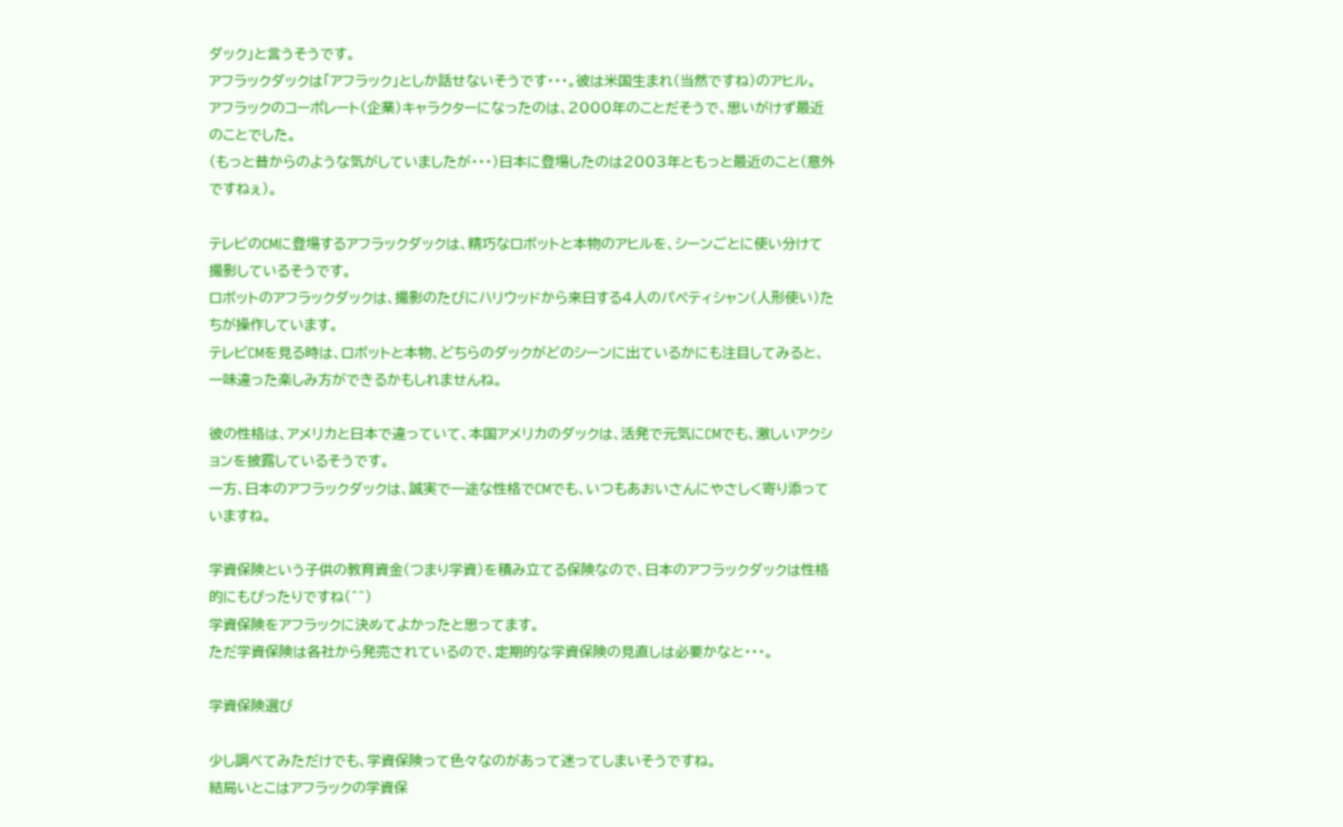ダック」と言うそうです。
アフラックダックは「アフラック」としか話せないそうです・・・。彼は米国生まれ(当然ですね)のアヒル。
アフラックのコーポレート(企業)キャラクターになったのは、2000年のことだそうで、思いがけず最近のことでした。
(もっと昔からのような気がしていましたが・・・)日本に登場したのは2003年ともっと最近のこと(意外ですねぇ)。

テレビのCMに登場するアフラックダックは、精巧なロボットと本物のアヒルを、シーンごとに使い分けて撮影しているそうです。
ロボットのアフラックダックは、撮影のたびにハリウッドから来日する4人のパペティシャン(人形使い)たちが操作しています。
テレビCMを見る時は、ロボットと本物、どちらのダックがどのシーンに出ているかにも注目してみると、一味違った楽しみ方ができるかもしれませんね。

彼の性格は、アメリカと日本で違っていて、本国アメリカのダックは、活発で元気にCMでも、激しいアクションを披露しているそうです。
一方、日本のアフラックダックは、誠実で一途な性格でCMでも、いつもあおいさんにやさしく寄り添っていますね。

学資保険という子供の教育資金(つまり学資)を積み立てる保険なので、日本のアフラックダックは性格的にもぴったりですね(^^)
学資保険をアフラックに決めてよかったと思ってます。
ただ学資保険は各社から発売されているので、定期的な学資保険の見直しは必要かなと・・・。

学資保険選び

少し調べてみただけでも、学資保険って色々なのがあって迷ってしまいそうですね。
結局いとこはアフラックの学資保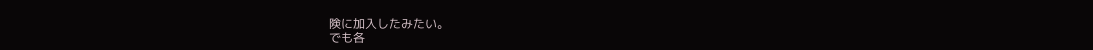険に加入したみたい。
でも各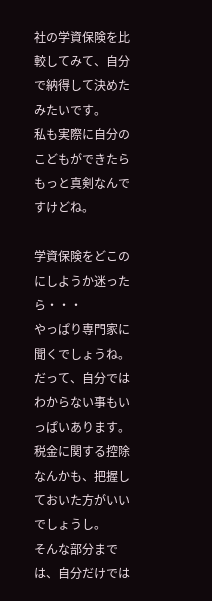社の学資保険を比較してみて、自分で納得して決めたみたいです。
私も実際に自分のこどもができたらもっと真剣なんですけどね。

学資保険をどこのにしようか迷ったら・・・
やっぱり専門家に聞くでしょうね。
だって、自分ではわからない事もいっぱいあります。
税金に関する控除なんかも、把握しておいた方がいいでしょうし。
そんな部分までは、自分だけでは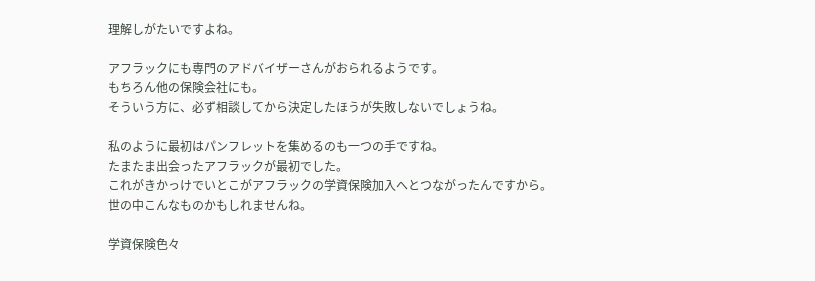理解しがたいですよね。

アフラックにも専門のアドバイザーさんがおられるようです。
もちろん他の保険会社にも。
そういう方に、必ず相談してから決定したほうが失敗しないでしょうね。

私のように最初はパンフレットを集めるのも一つの手ですね。
たまたま出会ったアフラックが最初でした。
これがきかっけでいとこがアフラックの学資保険加入へとつながったんですから。
世の中こんなものかもしれませんね。

学資保険色々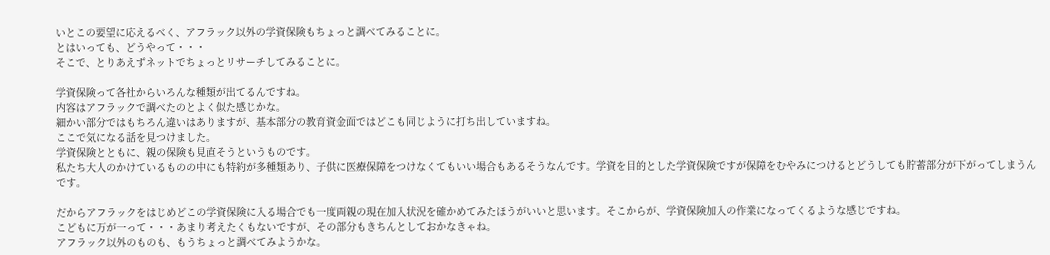いとこの要望に応えるべく、アフラック以外の学資保険もちょっと調べてみることに。
とはいっても、どうやって・・・
そこで、とりあえずネットでちょっとリサーチしてみることに。

学資保険って各社からいろんな種類が出てるんですね。
内容はアフラックで調べたのとよく似た感じかな。
細かい部分ではもちろん違いはありますが、基本部分の教育資金面ではどこも同じように打ち出していますね。
ここで気になる話を見つけました。
学資保険とともに、親の保険も見直そうというものです。
私たち大人のかけているものの中にも特約が多種類あり、子供に医療保障をつけなくてもいい場合もあるそうなんです。学資を目的とした学資保険ですが保障をむやみにつけるとどうしても貯蓄部分が下がってしまうんです。

だからアフラックをはじめどこの学資保険に入る場合でも一度両親の現在加入状況を確かめてみたほうがいいと思います。そこからが、学資保険加入の作業になってくるような感じですね。
こどもに万が一って・・・あまり考えたくもないですが、その部分もきちんとしておかなきゃね。
アフラック以外のものも、もうちょっと調べてみようかな。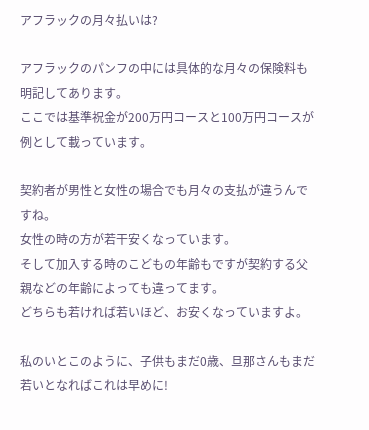アフラックの月々払いは?

アフラックのパンフの中には具体的な月々の保険料も明記してあります。
ここでは基準祝金が200万円コースと100万円コースが例として載っています。

契約者が男性と女性の場合でも月々の支払が違うんですね。
女性の時の方が若干安くなっています。
そして加入する時のこどもの年齢もですが契約する父親などの年齢によっても違ってます。
どちらも若ければ若いほど、お安くなっていますよ。

私のいとこのように、子供もまだ0歳、旦那さんもまだ若いとなればこれは早めに!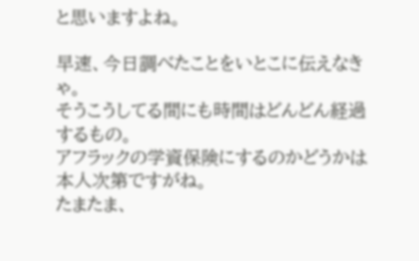と思いますよね。

早速、今日調べたことをいとこに伝えなきゃ。
そうこうしてる間にも時間はどんどん経過するもの。
アフラックの学資保険にするのかどうかは本人次第ですがね。
たまたま、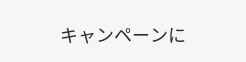キャンペーンに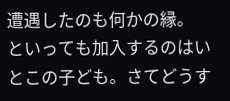遭遇したのも何かの縁。
といっても加入するのはいとこの子ども。さてどうす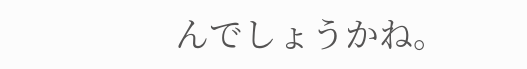んでしょうかね。